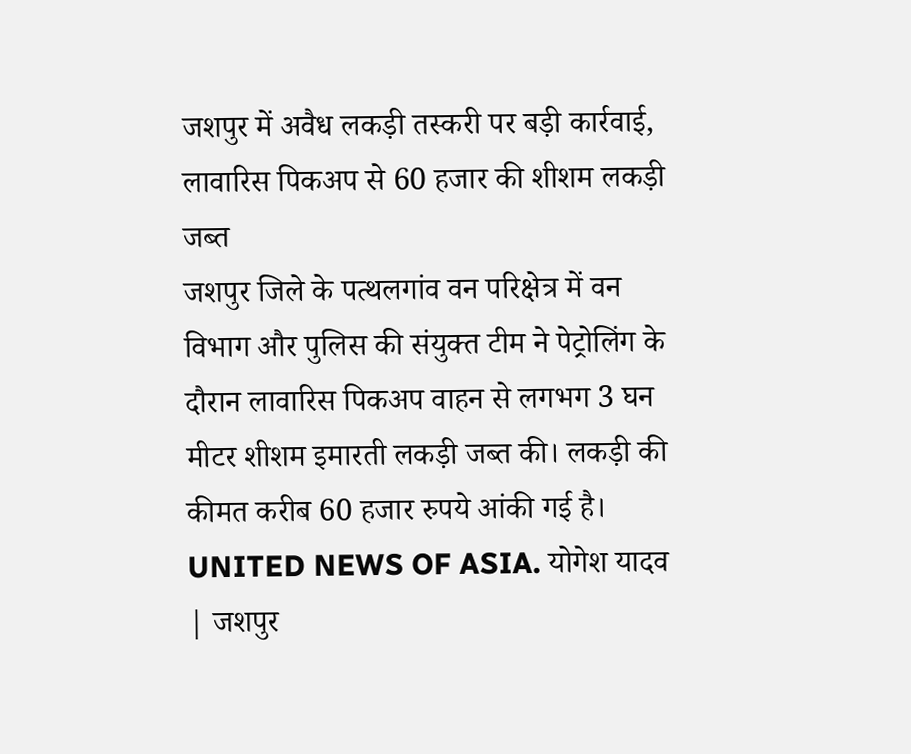जशपुर में अवैध लकड़ी तस्करी पर बड़ी कार्रवाई, लावारिस पिकअप से 60 हजार की शीशम लकड़ी जब्त
जशपुर जिले के पत्थलगांव वन परिक्षेत्र में वन विभाग और पुलिस की संयुक्त टीम ने पेट्रोलिंग के दौरान लावारिस पिकअप वाहन से लगभग 3 घन मीटर शीशम इमारती लकड़ी जब्त की। लकड़ी की कीमत करीब 60 हजार रुपये आंकी गई है।
UNITED NEWS OF ASIA. योगेश यादव | जशपुर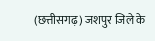(छत्तीसगढ़) जशपुर जिले के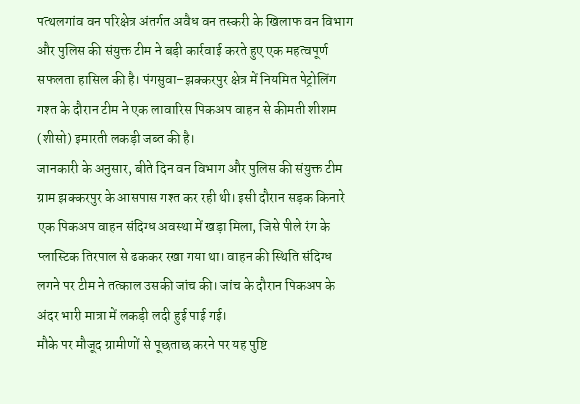पत्थलगांव वन परिक्षेत्र अंतर्गत अवैध वन तस्करी के खिलाफ वन विभाग और पुलिस की संयुक्त टीम ने बड़ी कार्रवाई करते हुए एक महत्वपूर्ण सफलता हासिल की है। पंगसुवा–झक्करपुर क्षेत्र में नियमित पेट्रोलिंग गश्त के दौरान टीम ने एक लावारिस पिकअप वाहन से कीमती शीशम (शीसो) इमारती लकड़ी जब्त की है।
जानकारी के अनुसार, बीते दिन वन विभाग और पुलिस की संयुक्त टीम ग्राम झक्करपुर के आसपास गश्त कर रही थी। इसी दौरान सड़क किनारे एक पिकअप वाहन संदिग्ध अवस्था में खड़ा मिला, जिसे पीले रंग के प्लास्टिक तिरपाल से ढककर रखा गया था। वाहन की स्थिति संदिग्ध लगने पर टीम ने तत्काल उसकी जांच की। जांच के दौरान पिकअप के अंदर भारी मात्रा में लकड़ी लदी हुई पाई गई।
मौके पर मौजूद ग्रामीणों से पूछताछ करने पर यह पुष्टि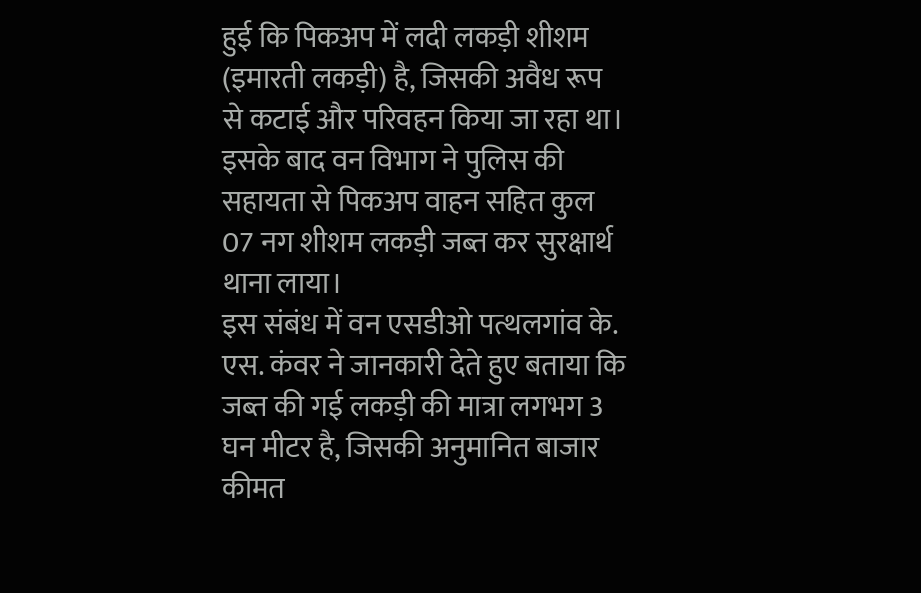हुई कि पिकअप में लदी लकड़ी शीशम (इमारती लकड़ी) है, जिसकी अवैध रूप से कटाई और परिवहन किया जा रहा था। इसके बाद वन विभाग ने पुलिस की सहायता से पिकअप वाहन सहित कुल 07 नग शीशम लकड़ी जब्त कर सुरक्षार्थ थाना लाया।
इस संबंध में वन एसडीओ पत्थलगांव के. एस. कंवर ने जानकारी देते हुए बताया कि जब्त की गई लकड़ी की मात्रा लगभग 3 घन मीटर है, जिसकी अनुमानित बाजार कीमत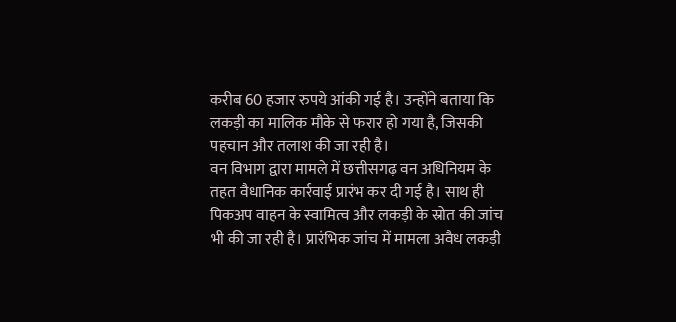करीब 60 हजार रुपये आंकी गई है। उन्होंने बताया कि लकड़ी का मालिक मौके से फरार हो गया है, जिसकी पहचान और तलाश की जा रही है।
वन विभाग द्वारा मामले में छत्तीसगढ़ वन अधिनियम के तहत वैधानिक कार्रवाई प्रारंभ कर दी गई है। साथ ही पिकअप वाहन के स्वामित्व और लकड़ी के स्रोत की जांच भी की जा रही है। प्रारंभिक जांच में मामला अवैध लकड़ी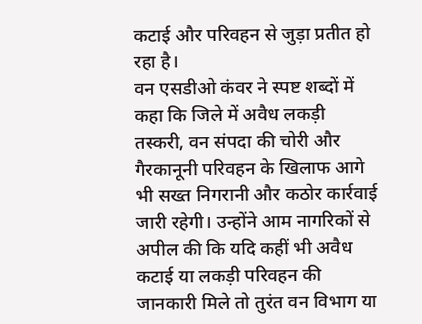कटाई और परिवहन से जुड़ा प्रतीत हो रहा है।
वन एसडीओ कंवर ने स्पष्ट शब्दों में कहा कि जिले में अवैध लकड़ी तस्करी, वन संपदा की चोरी और गैरकानूनी परिवहन के खिलाफ आगे भी सख्त निगरानी और कठोर कार्रवाई जारी रहेगी। उन्होंने आम नागरिकों से अपील की कि यदि कहीं भी अवैध कटाई या लकड़ी परिवहन की जानकारी मिले तो तुरंत वन विभाग या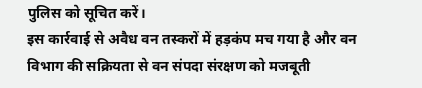पुलिस को सूचित करें।
इस कार्रवाई से अवैध वन तस्करों में हड़कंप मच गया है और वन विभाग की सक्रियता से वन संपदा संरक्षण को मजबूती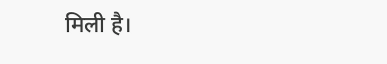मिली है।